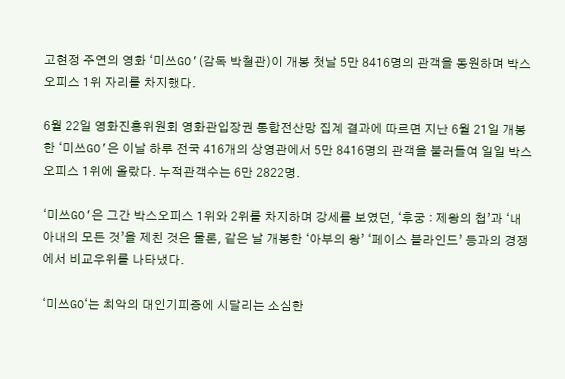고현정 주연의 영화 ‘미쓰GO’(감독 박철관)이 개봉 첫날 5만 8416명의 관객을 동원하며 박스오피스 1위 자리를 차지했다.

6월 22일 영화진흥위원회 영화관입장권 통합전산망 집계 결과에 따르면 지난 6월 21일 개봉한 ‘미쓰GO’은 이날 하루 전국 416개의 상영관에서 5만 8416명의 관객을 불러들여 일일 박스오피스 1위에 올랐다. 누적관객수는 6만 2822명.

‘미쓰GO’은 그간 박스오피스 1위와 2위를 차지하며 강세를 보였던, ‘후궁 : 제왕의 첩’과 ‘내 아내의 모든 것’을 제친 것은 물론, 같은 날 개봉한 ‘아부의 왕’ ‘페이스 블라인드’ 등과의 경쟁에서 비교우위를 나타냈다.

‘미쓰GO‘는 최악의 대인기피증에 시달리는 소심한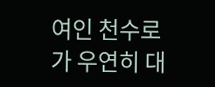여인 천수로가 우연히 대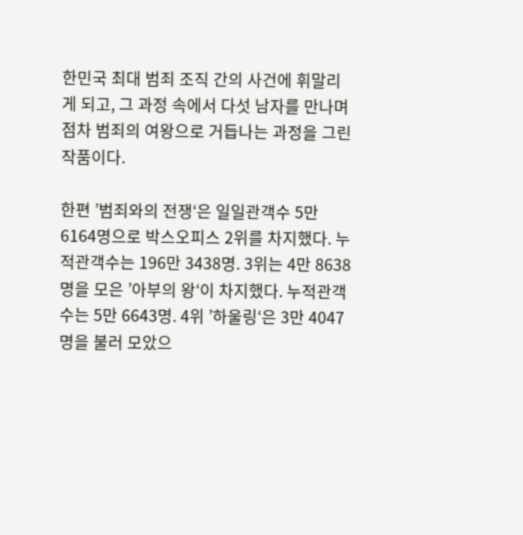한민국 최대 범죄 조직 간의 사건에 휘말리게 되고, 그 과정 속에서 다섯 남자를 만나며 점차 범죄의 여왕으로 거듭나는 과정을 그린 작품이다.

한편 ’범죄와의 전쟁‘은 일일관객수 5만 6164명으로 박스오피스 2위를 차지했다. 누적관객수는 196만 3438명. 3위는 4만 8638명을 모은 ’아부의 왕‘이 차지했다. 누적관객수는 5만 6643명. 4위 ’하울링‘은 3만 4047명을 불러 모았으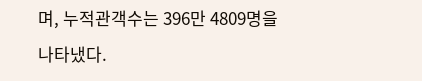며, 누적관객수는 396만 4809명을 나타냈다.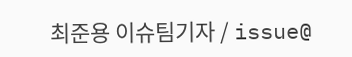최준용 이슈팀기자 / issue@